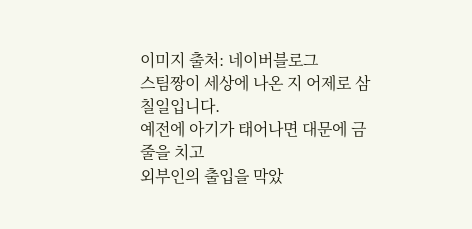이미지 출처: 네이버블로그
스팀짱이 세상에 나온 지 어제로 삼칠일입니다.
예전에 아기가 태어나면 대문에 금줄을 치고
외부인의 출입을 막았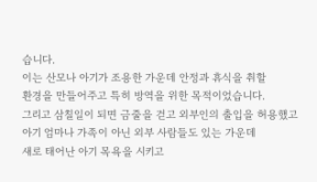습니다.
이는 산모나 아기가 조용한 가운데 안정과 휴식을 취할
환경을 만들어주고 특히 방역을 위한 목적이었습니다.
그리고 삼칠일이 되면 금줄을 걷고 외부인의 출입을 허용했고
아기 엄마나 가족이 아닌 외부 사람들도 있는 가운데
새로 태어난 아기 목욕을 시키고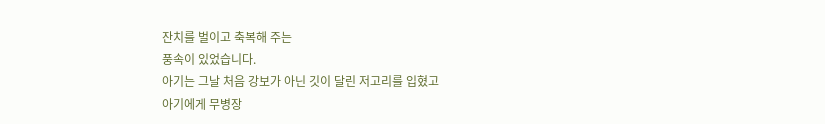잔치를 벌이고 축복해 주는
풍속이 있었습니다.
아기는 그날 처음 강보가 아닌 깃이 달린 저고리를 입혔고
아기에게 무병장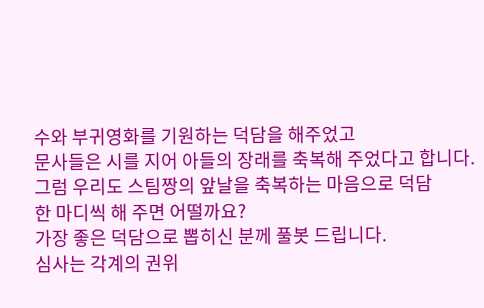수와 부귀영화를 기원하는 덕담을 해주었고
문사들은 시를 지어 아들의 장래를 축복해 주었다고 합니다.
그럼 우리도 스팀짱의 앞날을 축복하는 마음으로 덕담
한 마디씩 해 주면 어떨까요?
가장 좋은 덕담으로 뽑히신 분께 풀봇 드립니다.
심사는 각계의 권위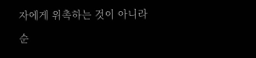자에게 위촉하는 것이 아니라
순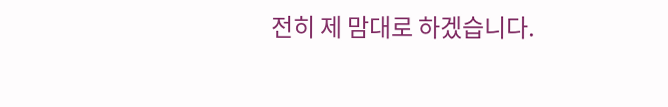전히 제 맘대로 하겠습니다.